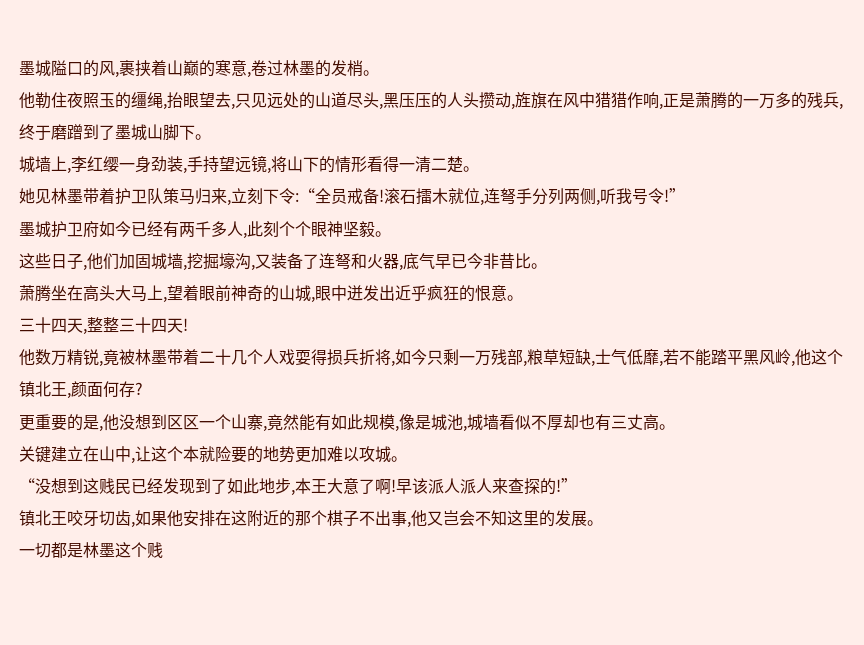墨城隘口的风,裹挟着山巅的寒意,卷过林墨的发梢。
他勒住夜照玉的缰绳,抬眼望去,只见远处的山道尽头,黑压压的人头攒动,旌旗在风中猎猎作响,正是萧腾的一万多的残兵,终于磨蹭到了墨城山脚下。
城墙上,李红缨一身劲装,手持望远镜,将山下的情形看得一清二楚。
她见林墨带着护卫队策马归来,立刻下令:“全员戒备!滚石擂木就位,连弩手分列两侧,听我号令!”
墨城护卫府如今已经有两千多人,此刻个个眼神坚毅。
这些日子,他们加固城墙,挖掘壕沟,又装备了连弩和火器,底气早已今非昔比。
萧腾坐在高头大马上,望着眼前神奇的山城,眼中迸发出近乎疯狂的恨意。
三十四天,整整三十四天!
他数万精锐,竟被林墨带着二十几个人戏耍得损兵折将,如今只剩一万残部,粮草短缺,士气低靡,若不能踏平黑风岭,他这个镇北王,颜面何存?
更重要的是,他没想到区区一个山寨,竟然能有如此规模,像是城池,城墙看似不厚却也有三丈高。
关键建立在山中,让这个本就险要的地势更加难以攻城。
“没想到这贱民已经发现到了如此地步,本王大意了啊!早该派人派人来查探的!”
镇北王咬牙切齿,如果他安排在这附近的那个棋子不出事,他又岂会不知这里的发展。
一切都是林墨这个贱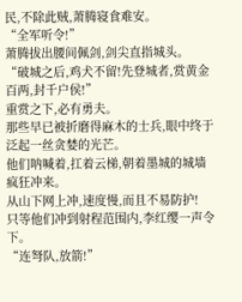民,不除此贼,萧腾寝食难安。
“全军听令!”
萧腾拔出腰间佩剑,剑尖直指城头。
“破城之后,鸡犬不留!先登城者,赏黄金百两,封千户侯!”
重赏之下,必有勇夫。
那些早已被折磨得麻木的士兵,眼中终于泛起一丝贪婪的光芒。
他们呐喊着,扛着云梯,朝着墨城的城墙疯狂冲来。
从山下网上冲,速度慢,而且不易防护!
只等他们冲到射程范围内,李红缨一声令下。
“连弩队,放箭!”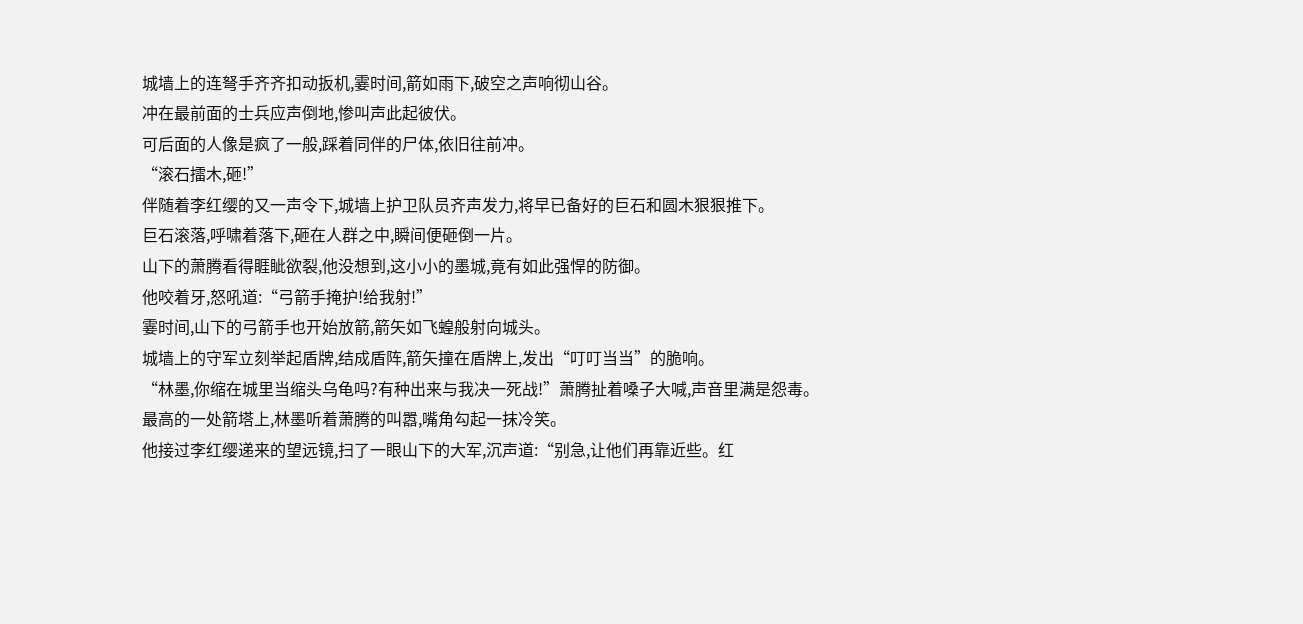城墙上的连弩手齐齐扣动扳机,霎时间,箭如雨下,破空之声响彻山谷。
冲在最前面的士兵应声倒地,惨叫声此起彼伏。
可后面的人像是疯了一般,踩着同伴的尸体,依旧往前冲。
“滚石擂木,砸!”
伴随着李红缨的又一声令下,城墙上护卫队员齐声发力,将早已备好的巨石和圆木狠狠推下。
巨石滚落,呼啸着落下,砸在人群之中,瞬间便砸倒一片。
山下的萧腾看得睚眦欲裂,他没想到,这小小的墨城,竟有如此强悍的防御。
他咬着牙,怒吼道:“弓箭手掩护!给我射!”
霎时间,山下的弓箭手也开始放箭,箭矢如飞蝗般射向城头。
城墙上的守军立刻举起盾牌,结成盾阵,箭矢撞在盾牌上,发出“叮叮当当”的脆响。
“林墨,你缩在城里当缩头乌龟吗?有种出来与我决一死战!”萧腾扯着嗓子大喊,声音里满是怨毒。
最高的一处箭塔上,林墨听着萧腾的叫嚣,嘴角勾起一抹冷笑。
他接过李红缨递来的望远镜,扫了一眼山下的大军,沉声道:“别急,让他们再靠近些。红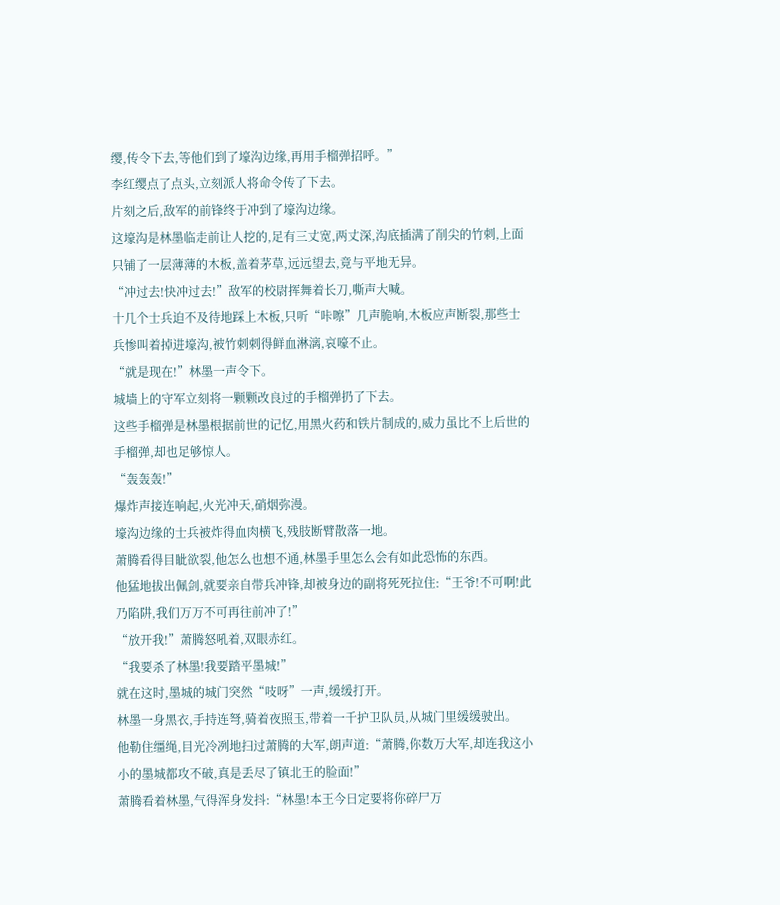缨,传令下去,等他们到了壕沟边缘,再用手榴弹招呼。”
李红缨点了点头,立刻派人将命令传了下去。
片刻之后,敌军的前锋终于冲到了壕沟边缘。
这壕沟是林墨临走前让人挖的,足有三丈宽,两丈深,沟底插满了削尖的竹刺,上面只铺了一层薄薄的木板,盖着茅草,远远望去,竟与平地无异。
“冲过去!快冲过去!”敌军的校尉挥舞着长刀,嘶声大喊。
十几个士兵迫不及待地踩上木板,只听“咔嚓”几声脆响,木板应声断裂,那些士兵惨叫着掉进壕沟,被竹刺刺得鲜血淋漓,哀嚎不止。
“就是现在!”林墨一声令下。
城墙上的守军立刻将一颗颗改良过的手榴弹扔了下去。
这些手榴弹是林墨根据前世的记忆,用黑火药和铁片制成的,威力虽比不上后世的手榴弹,却也足够惊人。
“轰轰轰!”
爆炸声接连响起,火光冲天,硝烟弥漫。
壕沟边缘的士兵被炸得血肉横飞,残肢断臂散落一地。
萧腾看得目眦欲裂,他怎么也想不通,林墨手里怎么会有如此恐怖的东西。
他猛地拔出佩剑,就要亲自带兵冲锋,却被身边的副将死死拉住:“王爷!不可啊!此乃陷阱,我们万万不可再往前冲了!”
“放开我!”萧腾怒吼着,双眼赤红。
“我要杀了林墨!我要踏平墨城!”
就在这时,墨城的城门突然“吱呀”一声,缓缓打开。
林墨一身黑衣,手持连弩,骑着夜照玉,带着一千护卫队员,从城门里缓缓驶出。
他勒住缰绳,目光冷冽地扫过萧腾的大军,朗声道:“萧腾,你数万大军,却连我这小小的墨城都攻不破,真是丢尽了镇北王的脸面!”
萧腾看着林墨,气得浑身发抖:“林墨!本王今日定要将你碎尸万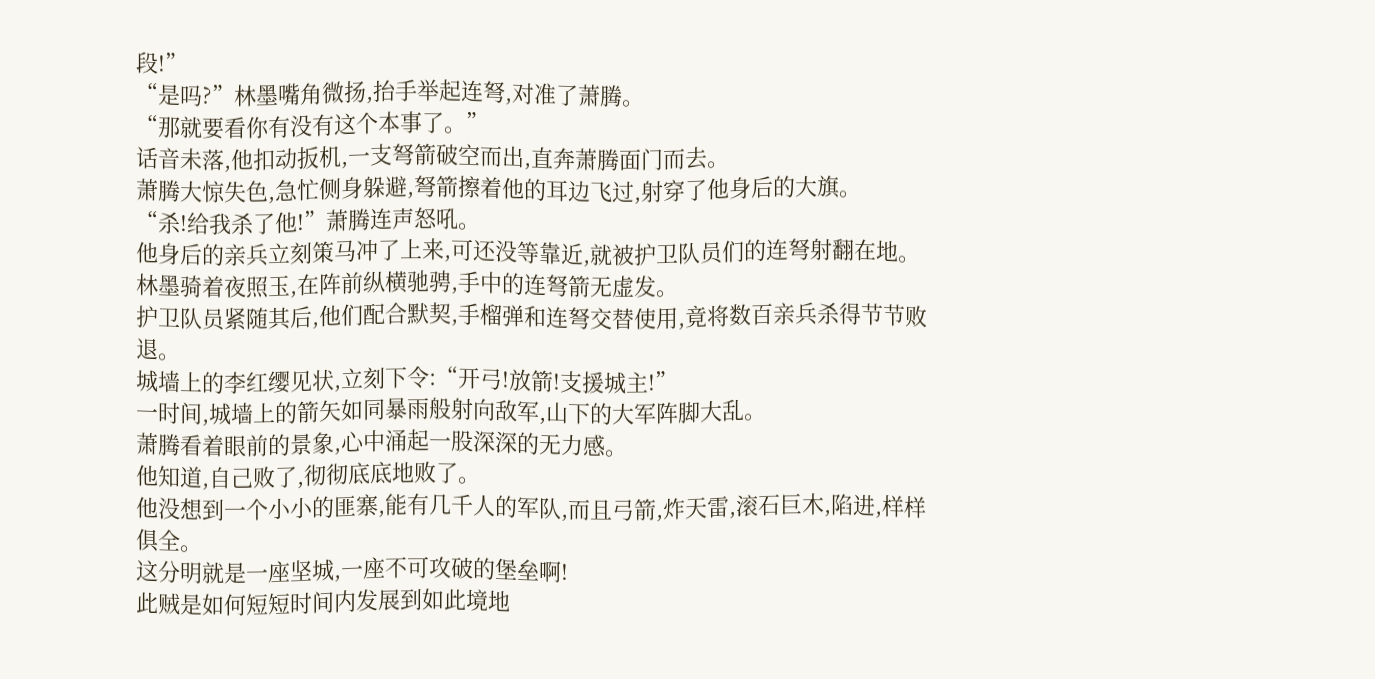段!”
“是吗?”林墨嘴角微扬,抬手举起连弩,对准了萧腾。
“那就要看你有没有这个本事了。”
话音未落,他扣动扳机,一支弩箭破空而出,直奔萧腾面门而去。
萧腾大惊失色,急忙侧身躲避,弩箭擦着他的耳边飞过,射穿了他身后的大旗。
“杀!给我杀了他!”萧腾连声怒吼。
他身后的亲兵立刻策马冲了上来,可还没等靠近,就被护卫队员们的连弩射翻在地。
林墨骑着夜照玉,在阵前纵横驰骋,手中的连弩箭无虚发。
护卫队员紧随其后,他们配合默契,手榴弹和连弩交替使用,竟将数百亲兵杀得节节败退。
城墙上的李红缨见状,立刻下令:“开弓!放箭!支援城主!”
一时间,城墙上的箭矢如同暴雨般射向敌军,山下的大军阵脚大乱。
萧腾看着眼前的景象,心中涌起一股深深的无力感。
他知道,自己败了,彻彻底底地败了。
他没想到一个小小的匪寨,能有几千人的军队,而且弓箭,炸天雷,滚石巨木,陷进,样样俱全。
这分明就是一座坚城,一座不可攻破的堡垒啊!
此贼是如何短短时间内发展到如此境地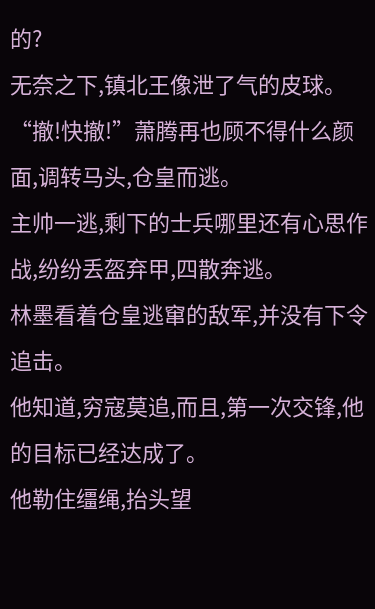的?
无奈之下,镇北王像泄了气的皮球。
“撤!快撤!”萧腾再也顾不得什么颜面,调转马头,仓皇而逃。
主帅一逃,剩下的士兵哪里还有心思作战,纷纷丢盔弃甲,四散奔逃。
林墨看着仓皇逃窜的敌军,并没有下令追击。
他知道,穷寇莫追,而且,第一次交锋,他的目标已经达成了。
他勒住缰绳,抬头望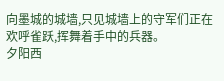向墨城的城墙,只见城墙上的守军们正在欢呼雀跃,挥舞着手中的兵器。
夕阳西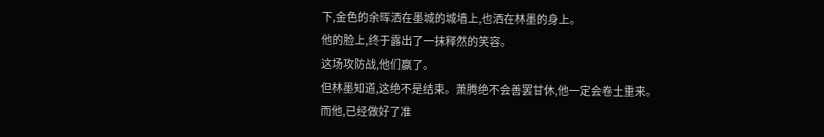下,金色的余晖洒在墨城的城墙上,也洒在林墨的身上。
他的脸上,终于露出了一抹释然的笑容。
这场攻防战,他们赢了。
但林墨知道,这绝不是结束。萧腾绝不会善罢甘休,他一定会卷土重来。
而他,已经做好了准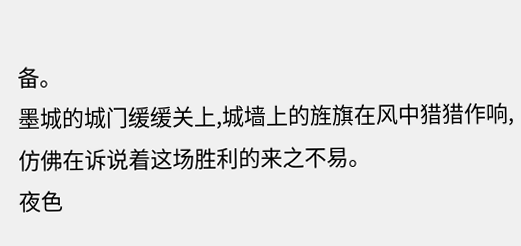备。
墨城的城门缓缓关上,城墙上的旌旗在风中猎猎作响,仿佛在诉说着这场胜利的来之不易。
夜色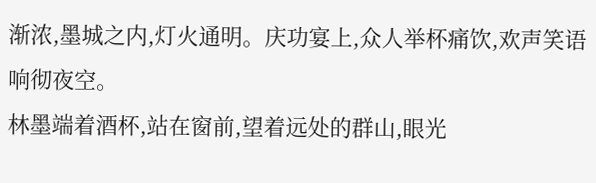渐浓,墨城之内,灯火通明。庆功宴上,众人举杯痛饮,欢声笑语响彻夜空。
林墨端着酒杯,站在窗前,望着远处的群山,眼光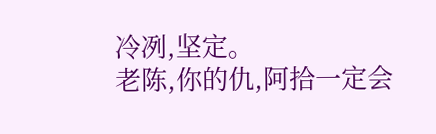冷冽,坚定。
老陈,你的仇,阿拾一定会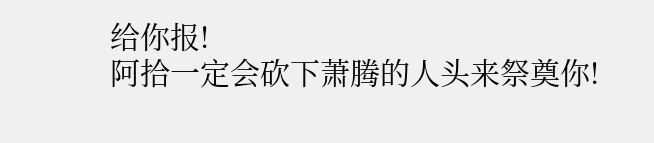给你报!
阿拾一定会砍下萧腾的人头来祭奠你!